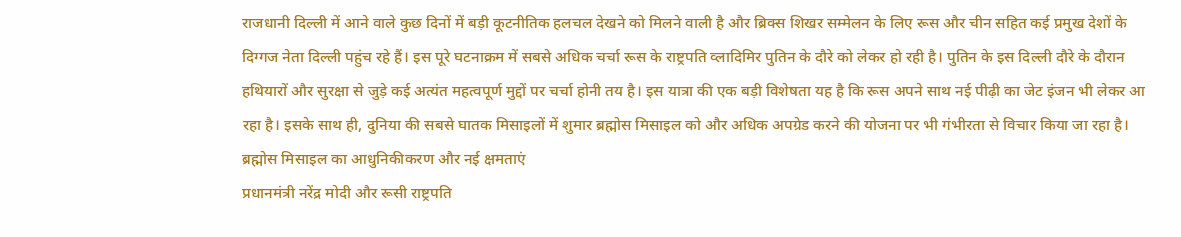राजधानी दिल्ली में आने वाले कुछ दिनों में बड़ी कूटनीतिक हलचल देखने को मिलने वाली है और ब्रिक्स शिखर सम्मेलन के लिए रूस और चीन सहित कई प्रमुख देशों के दिग्गज नेता दिल्ली पहुंच रहे हैं। इस पूरे घटनाक्रम में सबसे अधिक चर्चा रूस के राष्ट्रपति व्लादिमिर पुतिन के दौरे को लेकर हो रही है। पुतिन के इस दिल्ली दौरे के दौरान हथियारों और सुरक्षा से जुड़े कई अत्यंत महत्वपूर्ण मुद्दों पर चर्चा होनी तय है। इस यात्रा की एक बड़ी विशेषता यह है कि रूस अपने साथ नई पीढ़ी का जेट इंजन भी लेकर आ रहा है। इसके साथ ही, दुनिया की सबसे घातक मिसाइलों में शुमार ब्रह्मोस मिसाइल को और अधिक अपग्रेड करने की योजना पर भी गंभीरता से विचार किया जा रहा है।
ब्रह्मोस मिसाइल का आधुनिकीकरण और नई क्षमताएं
प्रधानमंत्री नरेंद्र मोदी और रूसी राष्ट्रपति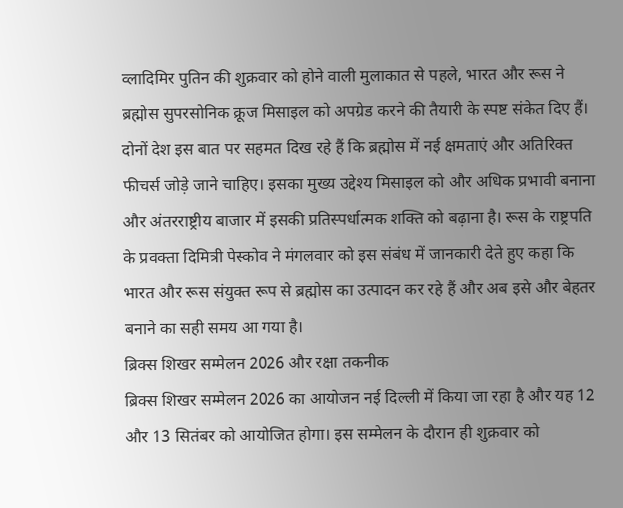व्लादिमिर पुतिन की शुक्रवार को होने वाली मुलाकात से पहले, भारत और रूस ने ब्रह्मोस सुपरसोनिक क्रूज मिसाइल को अपग्रेड करने की तैयारी के स्पष्ट संकेत दिए हैं। दोनों देश इस बात पर सहमत दिख रहे हैं कि ब्रह्मोस में नई क्षमताएं और अतिरिक्त फीचर्स जोड़े जाने चाहिए। इसका मुख्य उद्देश्य मिसाइल को और अधिक प्रभावी बनाना और अंतरराष्ट्रीय बाजार में इसकी प्रतिस्पर्धात्मक शक्ति को बढ़ाना है। रूस के राष्ट्रपति के प्रवक्ता दिमित्री पेस्कोव ने मंगलवार को इस संबंध में जानकारी देते हुए कहा कि भारत और रूस संयुक्त रूप से ब्रह्मोस का उत्पादन कर रहे हैं और अब इसे और बेहतर बनाने का सही समय आ गया है।
ब्रिक्स शिखर सम्मेलन 2026 और रक्षा तकनीक
ब्रिक्स शिखर सम्मेलन 2026 का आयोजन नई दिल्ली में किया जा रहा है और यह 12 और 13 सितंबर को आयोजित होगा। इस सम्मेलन के दौरान ही शुक्रवार को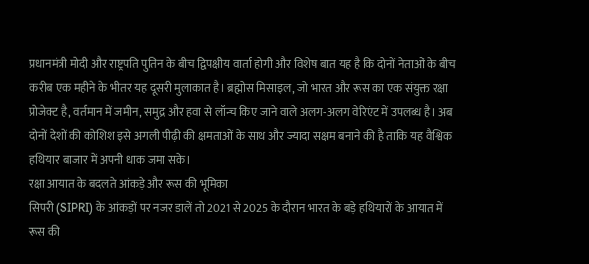प्रधानमंत्री मोदी और राष्ट्रपति पुतिन के बीच द्विपक्षीय वार्ता होगी और विशेष बात यह है कि दोनों नेताओं के बीच करीब एक महीने के भीतर यह दूसरी मुलाकात है। ब्रह्मोस मिसाइल, जो भारत और रूस का एक संयुक्त रक्षा प्रोजेक्ट है, वर्तमान में जमीन, समुद्र और हवा से लॉन्च किए जाने वाले अलग-अलग वेरिएंट में उपलब्ध है। अब दोनों देशों की कोशिश इसे अगली पीढ़ी की क्षमताओं के साथ और ज्यादा सक्षम बनाने की है ताकि यह वैश्विक हथियार बाजार में अपनी धाक जमा सके।
रक्षा आयात के बदलते आंकड़े और रूस की भूमिका
सिपरी (SIPRI) के आंकड़ों पर नजर डालें तो 2021 से 2025 के दौरान भारत के बड़े हथियारों के आयात में रूस की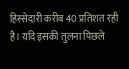हिस्सेदारी करीब 40 प्रतिशत रही है। यदि इसकी तुलना पिछले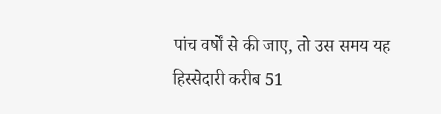पांच वर्षों से की जाए, तो उस समय यह हिस्सेदारी करीब 51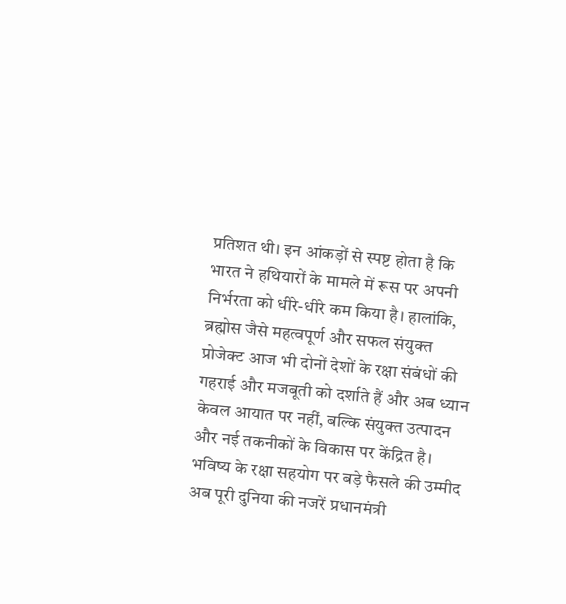प्रतिशत थी। इन आंकड़ों से स्पष्ट होता है कि भारत ने हथियारों के मामले में रूस पर अपनी निर्भरता को धीरे-धीरे कम किया है। हालांकि, ब्रह्मोस जैसे महत्वपूर्ण और सफल संयुक्त प्रोजेक्ट आज भी दोनों देशों के रक्षा संबंधों की गहराई और मजबूती को दर्शाते हैं और अब ध्यान केवल आयात पर नहीं, बल्कि संयुक्त उत्पादन और नई तकनीकों के विकास पर केंद्रित है।
भविष्य के रक्षा सहयोग पर बड़े फैसले की उम्मीद
अब पूरी दुनिया की नजरें प्रधानमंत्री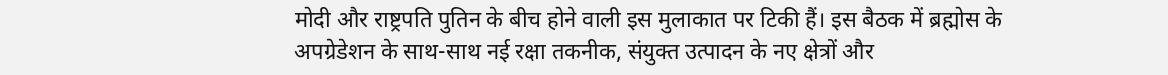मोदी और राष्ट्रपति पुतिन के बीच होने वाली इस मुलाकात पर टिकी हैं। इस बैठक में ब्रह्मोस के अपग्रेडेशन के साथ-साथ नई रक्षा तकनीक, संयुक्त उत्पादन के नए क्षेत्रों और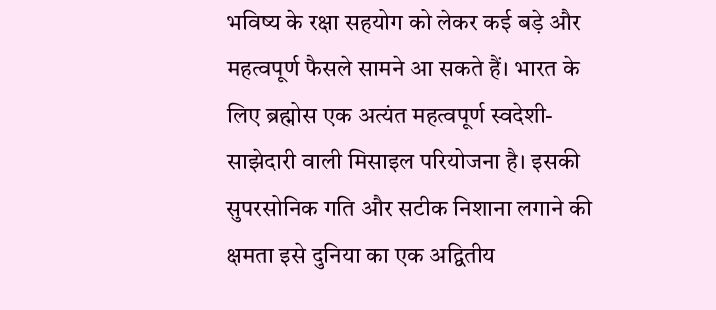भविष्य के रक्षा सहयोग को लेकर कई बड़े और महत्वपूर्ण फैसले सामने आ सकते हैं। भारत के लिए ब्रह्मोस एक अत्यंत महत्वपूर्ण स्वदेशी-साझेदारी वाली मिसाइल परियोजना है। इसकी सुपरसोनिक गति और सटीक निशाना लगाने की क्षमता इसे दुनिया का एक अद्वितीय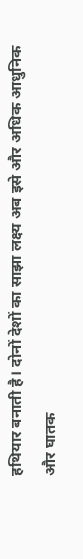हथियार बनाती है। दोनों देशों का साझा लक्ष्य अब इसे और अधिक आधुनिक और घातक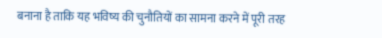बनाना है ताकि यह भविष्य की चुनौतियों का सामना करने में पूरी तरह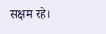सक्षम रहे।